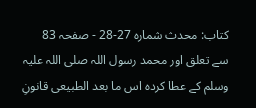کتاب: محدث شمارہ 27-28 - صفحہ 83
سے تعلق اور محمد رسول اللہ صلی اللہ علیہ وسلم کے عطا کردہ اس ما بعد الطبیعی قانونِ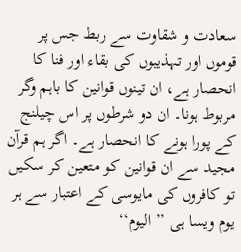سعادت و شقاوت سے ربط جس پر قوموں اور تہذیبوں کی بقاء اور فنا کا انحصار ہے، ان تینوں قوانین کا باہم وگر مربوط ہونا۔ ان دو شرطوں پر اس چیلنج کے پورا ہونے کا انحصار ہے۔ اگر ہم قرآن مجید سے ان قوانین کو متعین کر سکیں تو کافروں کی مایوسی کے اعتبار سے ہر یوم ویسا ہی ’’الیوم‘‘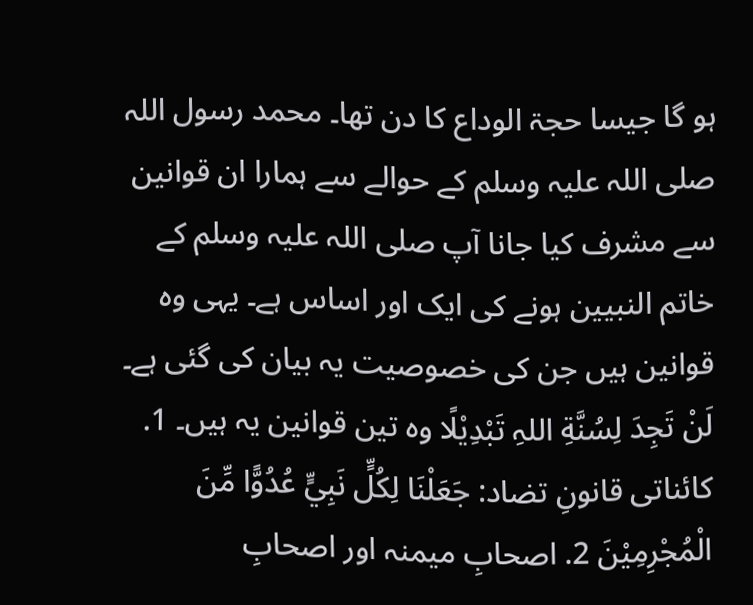ہو گا جیسا حجۃ الوداع کا دن تھا۔ محمد رسول اللہ صلی اللہ علیہ وسلم کے حوالے سے ہمارا ان قوانین سے مشرف کیا جانا آپ صلی اللہ علیہ وسلم کے خاتم النبیین ہونے کی ایک اور اساس ہے۔ یہی وہ قوانین ہیں جن کی خصوصیت یہ بیان کی گئی ہے۔ لَنْ تَجِدَ لِسُنَّةِ اللہِ تَبْدِیْلًا وہ تین قوانین یہ ہیں۔ 1. کائناتی قانونِ تضاد: جَعَلْنَا لِكُلٍّ نَبِيٍّ عُدُوًّا مِّنَ الْمُجْرِمِيْنَ 2. اصحابِ میمنہ اور اصحابِ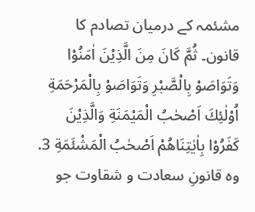مشئمہ کے درمیان تصادم کا قانون۔ ثُمَّ كَانَ مِنَ الَّذِيْنَ اٰمَنُوْا وَتَوَاصَوْ بِالْصَّبْرِ وَتَوَاصَوْ بِالْمَرْحَمَةِ اُوْلٰئِكَ اَصْحٰبُ الْمَيْمَنَةِ وَالَّذِيْنَ كَفَرُوْا بِاٰيٰتِنَاھُمْ اَصْحٰبُ الْمَشْئَمَةِ 3. وہ قانونِ سعادت و شقاوت جو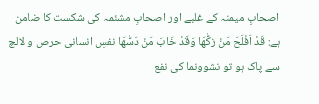اصحابِ میمنہ کے غلبے اور اصحابِ مشئمہ کی شکست کا ضامن ہے: قَدْ اَفْلَحَ مَنْ زكّٰھَا وَقَدْ خَابَ مَنْ دَسّٰھَا نفسِ انسانی حرص و لالچ سے پاک ہو تو نشوونما کی نفع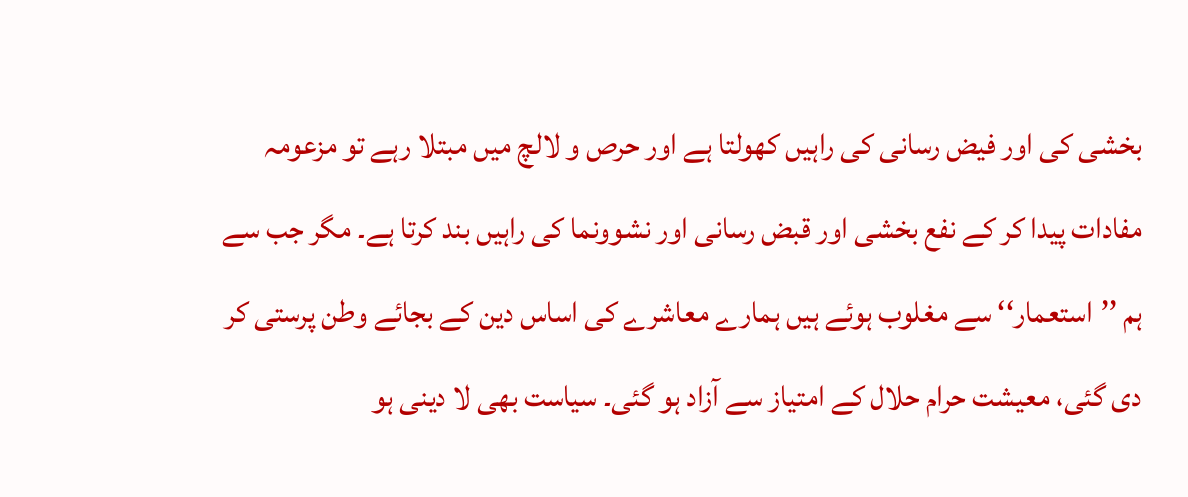بخشی کی اور فیض رسانی کی راہیں کھولتا ہے اور حرص و لالچ میں مبتلا رہے تو مزعومہ مفادات پیدا کر کے نفع بخشی اور قبض رسانی اور نشوونما کی راہیں بند کرتا ہے۔ مگر جب سے ہم ’’استعمار‘‘ سے مغلوب ہوئے ہیں ہمارے معاشرے کی اساس دین کے بجائے وطن پرستی کر دی گئی، معیشت حرام حلال کے امتیاز سے آزاد ہو گئی۔ سیاست بھی لا دینی ہو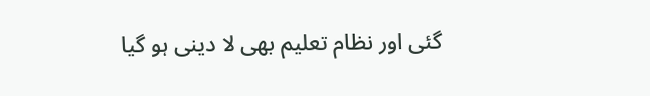گئی اور نظام تعلیم بھی لا دینی ہو گیا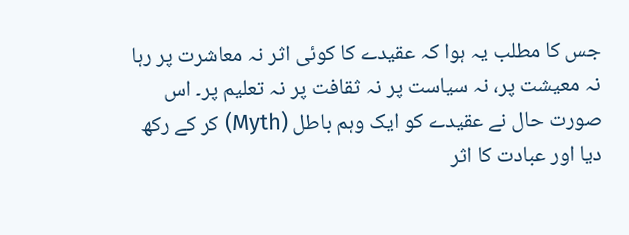جس کا مطلب یہ ہوا کہ عقیدے کا کوئی اثر نہ معاشرت پر رہا نہ معیشت پر، نہ سیاست پر نہ ثقافت پر نہ تعلیم پر۔ اس صورت حال نے عقیدے کو ایک وہم باطل (Myth) کر کے رکھ دیا اور عبادت کا اثر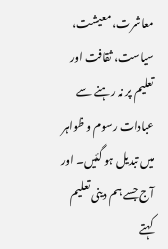معاشرت، معیشت، سیاست، ثقافت اور تعلیم پر نہ رہنے سے عبادات رسوم و ظواہر میں تبدیل ہو گئیں۔ اور آج جسے ہم دینی تعلیم کہتے